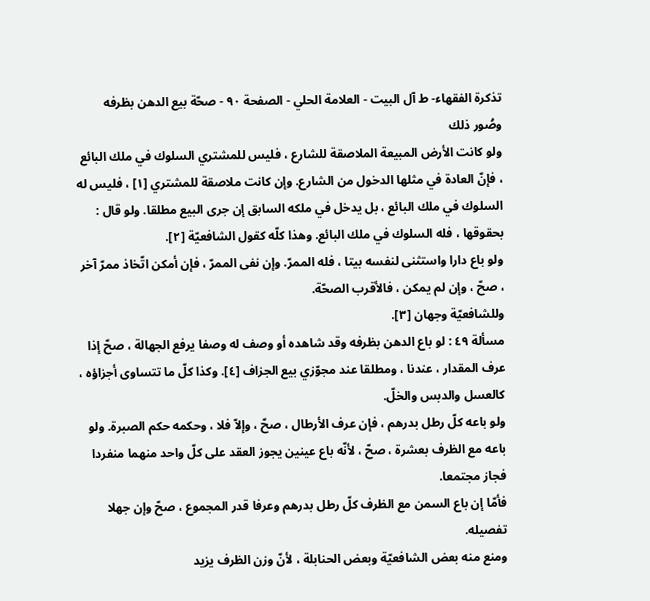تذكرة الفقهاء- ط آل البيت - العلامة الحلي - الصفحة ٩٠ - صحّة بيع الدهن بظرفه وصُور ذلك
ولو كانت الأرض المبيعة الملاصقة للشارع ، فليس للمشتري السلوك في ملك البائع ، فإنّ العادة في مثلها الدخول من الشارع. وإن كانت ملاصقة للمشتري [١] ، فليس له السلوك في ملك البائع ، بل يدخل في ملكه السابق إن جرى البيع مطلقا. ولو قال : بحقوقها ، فله السلوك في ملك البائع. وهذا كلّه كقول الشافعيّة [٢].
ولو باع دارا واستثنى لنفسه بيتا ، فله الممرّ. وإن نفى الممرّ ، فإن أمكن اتّخاذ ممرّ آخر ، صحّ ، وإن لم يمكن ، فالأقرب الصحّة.
وللشافعيّة وجهان [٣].
مسألة ٤٩ : لو باع الدهن بظرفه وقد شاهده أو وصف له وصفا يرفع الجهالة ، صحّ إذا عرف المقدار ، عندنا ، ومطلقا عند مجوّزي بيع الجزاف [٤]. وكذا كلّ ما تتساوى أجزاؤه ، كالعسل والدبس والخلّ.
ولو باعه كلّ رطل بدرهم ، فإن عرف الأرطال ، صحّ ، وإلاّ فلا ، وحكمه حكم الصبرة. ولو باعه مع الظرف بعشرة ، صحّ ، لأنّه باع عينين يجوز العقد على كلّ واحد منهما منفردا فجاز مجتمعا.
فأمّا إن باع السمن مع الظرف كلّ رطل بدرهم وعرفا قدر المجموع ، صحّ وإن جهلا تفصيله.
ومنع منه بعض الشافعيّة وبعض الحنابلة ، لأنّ وزن الظرف يزيد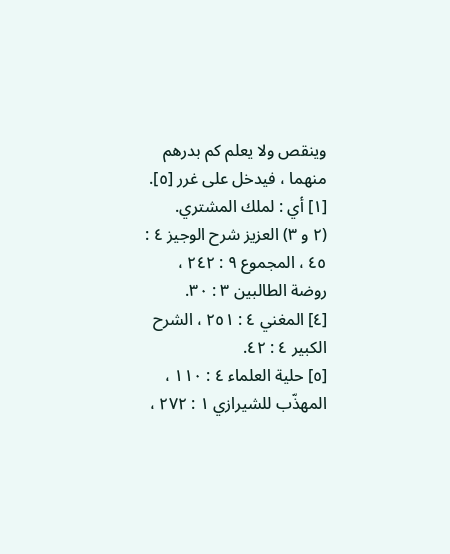وينقص ولا يعلم كم بدرهم منهما ، فيدخل على غرر [٥].
[١] أي : لملك المشتري.
(٢ و ٣) العزيز شرح الوجيز ٤ : ٤٥ ، المجموع ٩ : ٢٤٢ ، روضة الطالبين ٣ : ٣٠.
[٤] المغني ٤ : ٢٥١ ، الشرح الكبير ٤ : ٤٢.
[٥] حلية العلماء ٤ : ١١٠ ، المهذّب للشيرازي ١ : ٢٧٢ ،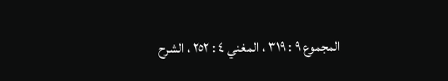المجموع ٩ : ٣١٩ ، المغني ٤ : ٢٥٢ ، الشرح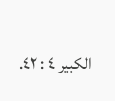الكبير ٤ : ٤٢.